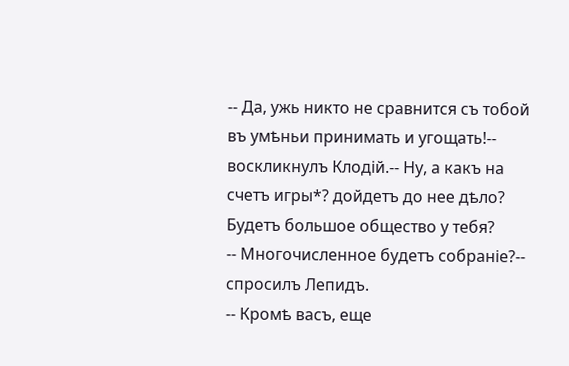-- Да, ужь никто не сравнится съ тобой въ умѣньи принимать и угощать!-- воскликнулъ Клодій.-- Ну, а какъ на счетъ игры*? дойдетъ до нее дѣло? Будетъ большое общество у тебя?
-- Многочисленное будетъ собраніе?-- спросилъ Лепидъ.
-- Кромѣ васъ, еще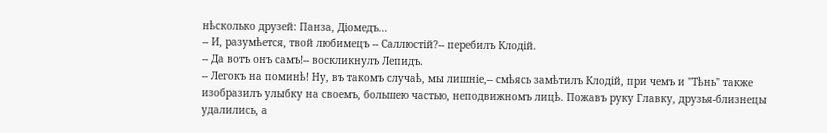нѣсколько друзей: Панза, Діомедъ...
-- И, разумѣется, твой любимецъ -- Саллюстій?-- перебилъ Клодій.
-- Да вотъ онъ самъ!-- воскликнулъ Лепидъ.
-- Легокъ на поминѣ! Ну, въ такомъ случаѣ, мы лишніе,-- смѣясь замѣтилъ Клодій, при чемъ и "Тѣнь" также изобразилъ улыбку на своемъ, большею частью, неподвижномъ лицѣ. Пожавъ руку Главку, друзья-близнецы удалились, а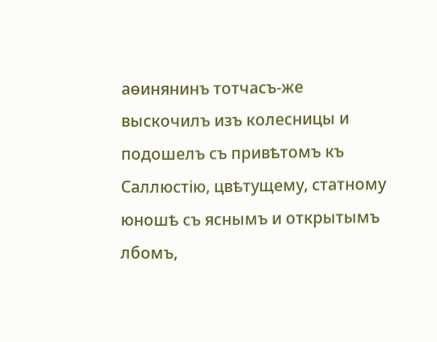аѳинянинъ тотчасъ-же выскочилъ изъ колесницы и подошелъ съ привѣтомъ къ Саллюстію, цвѣтущему, статному юношѣ съ яснымъ и открытымъ лбомъ,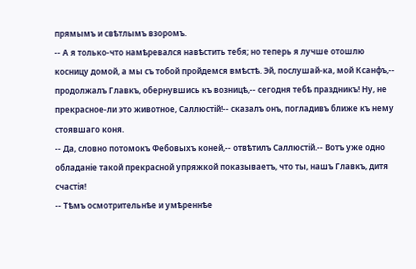прямымъ и свѣтлымъ взоромъ.
-- А я только-что намѣревался навѣстить тебя; но теперь я лучше отошлю косницу домой, а мы съ тобой пройдемся вмѣстѣ. Эй, послушай-ка, мой Ксанфъ,-- продолжалъ Главкъ, обернувшись къ возницѣ,-- сегодня тебѣ праздникъ! Ну, не прекрасное-ли это животное, Саллюстій!-- сказалъ онъ, погладивъ ближе къ нему стоявшаго коня.
-- Да, словно потомокъ Фебовыхъ коней,-- отвѣтилъ Саллюстій.-- Вотъ уже одно обладаніе такой прекрасной упряжкой показываетъ, что ты, нашъ Главкъ, дитя счастія!
-- Тѣмъ осмотрительнѣе и умѣреннѣе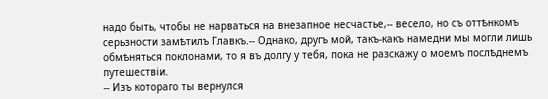надо быть, чтобы не нарваться на внезапное несчастье,-- весело, но съ оттѣнкомъ серьзности замѣтилъ Главкъ.-- Однако, другъ мой, такъ-какъ намедни мы могли лишь обмѣняться поклонами, то я въ долгу у тебя, пока не разскажу о моемъ послѣднемъ путешествіи.
-- Изъ котораго ты вернулся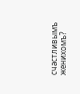счастливымъ женихомъ?